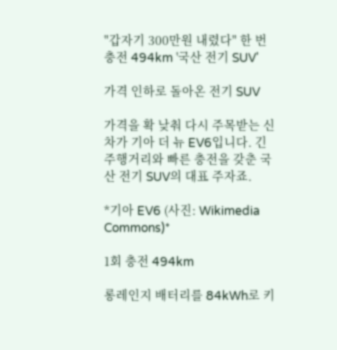"갑자기 300만원 내렸다" 한 번 충전 494km '국산 전기 SUV'

가격 인하로 돌아온 전기 SUV

가격을 확 낮춰 다시 주목받는 신차가 기아 더 뉴 EV6입니다. 긴 주행거리와 빠른 충전을 갖춘 국산 전기 SUV의 대표 주자죠.

*기아 EV6 (사진: Wikimedia Commons)*

1회 충전 494km

롱레인지 배터리를 84kWh로 키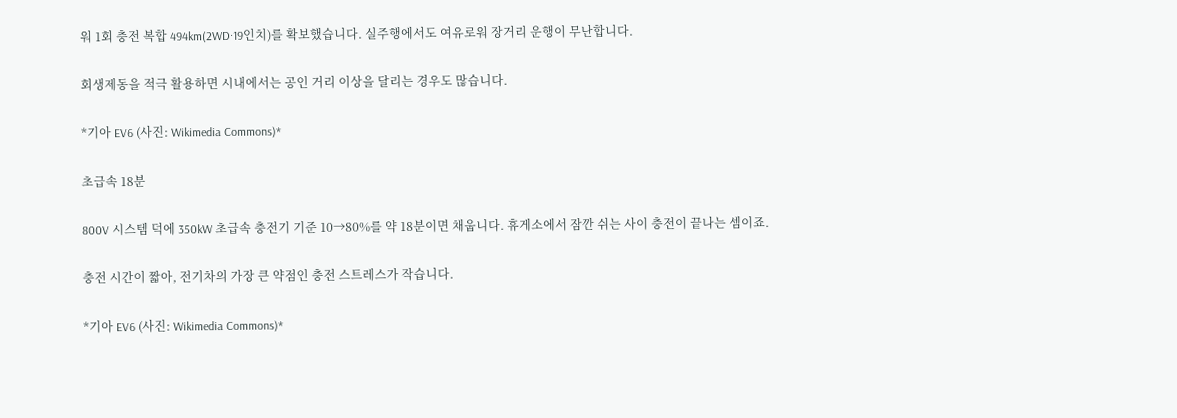워 1회 충전 복합 494km(2WD·19인치)를 확보했습니다. 실주행에서도 여유로워 장거리 운행이 무난합니다.

회생제동을 적극 활용하면 시내에서는 공인 거리 이상을 달리는 경우도 많습니다.

*기아 EV6 (사진: Wikimedia Commons)*

초급속 18분

800V 시스템 덕에 350kW 초급속 충전기 기준 10→80%를 약 18분이면 채웁니다. 휴게소에서 잠깐 쉬는 사이 충전이 끝나는 셈이죠.

충전 시간이 짧아, 전기차의 가장 큰 약점인 충전 스트레스가 작습니다.

*기아 EV6 (사진: Wikimedia Commons)*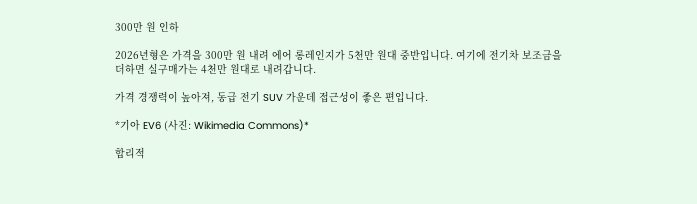300만 원 인하

2026년형은 가격을 300만 원 내려 에어 롱레인지가 5천만 원대 중반입니다. 여기에 전기차 보조금을 더하면 실구매가는 4천만 원대로 내려갑니다.

가격 경쟁력이 높아져, 동급 전기 SUV 가운데 접근성이 좋은 편입니다.

*기아 EV6 (사진: Wikimedia Commons)*

합리적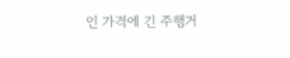인 가격에 긴 주행거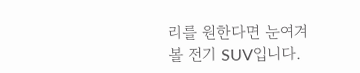리를 원한다면 눈여겨볼 전기 SUV입니다.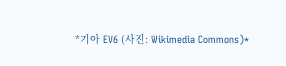*기아 EV6 (사진: Wikimedia Commons)*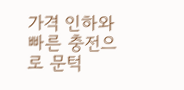가격 인하와 빠른 충전으로 문턱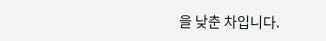을 낮춘 차입니다.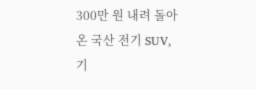300만 원 내려 돌아온 국산 전기 SUV, 기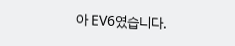아 EV6였습니다.